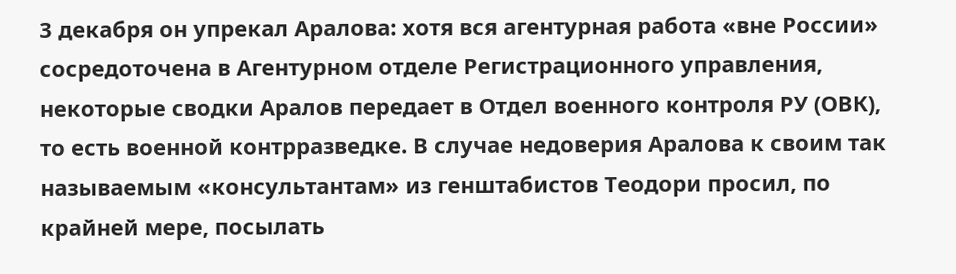3 декабря он упрекал Аралова: хотя вся агентурная работа «вне России» сосредоточена в Агентурном отделе Регистрационного управления, некоторые сводки Аралов передает в Отдел военного контроля РУ (ОВК), то есть военной контрразведке. В случае недоверия Аралова к своим так называемым «консультантам» из генштабистов Теодори просил, по крайней мере, посылать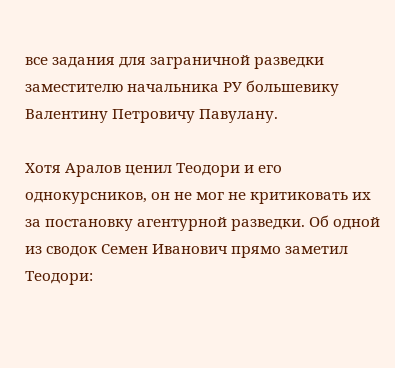все задания для заграничной разведки заместителю начальника РУ большевику Валентину Петровичу Павулану.

Хотя Аралов ценил Теодори и его однокурсников, он не мог не критиковать их за постановку агентурной разведки. Об одной из сводок Семен Иванович прямо заметил Теодори: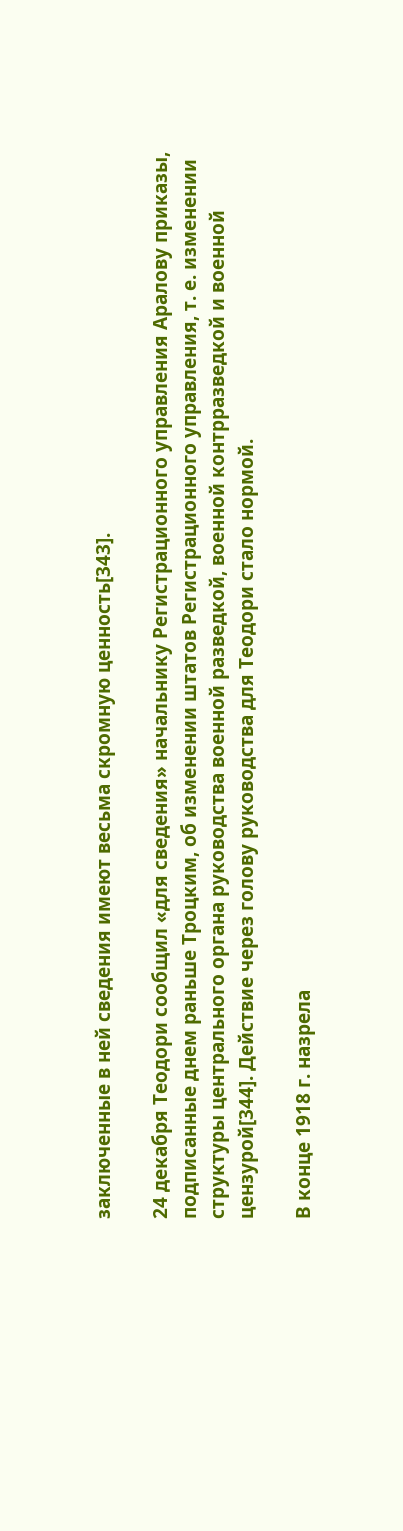заключенные в ней сведения имеют весьма скромную ценность[343].

24 декабря Теодори сообщил «для сведения» начальнику Регистрационного управления Аралову приказы, подписанные днем раньше Троцким, об изменении штатов Регистрационного управления, т. е. изменении структуры центрального органа руководства военной разведкой, военной контрразведкой и военной цензурой[344]. Действие через голову руководства для Теодори стало нормой.

В конце 1918 г. назрела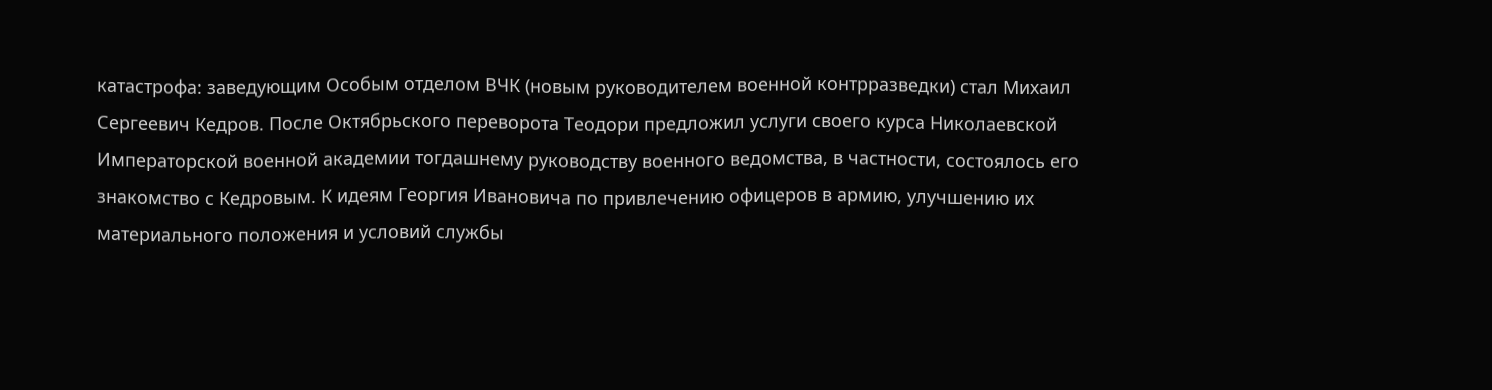катастрофа: заведующим Особым отделом ВЧК (новым руководителем военной контрразведки) стал Михаил Сергеевич Кедров. После Октябрьского переворота Теодори предложил услуги своего курса Николаевской Императорской военной академии тогдашнему руководству военного ведомства, в частности, состоялось его знакомство с Кедровым. К идеям Георгия Ивановича по привлечению офицеров в армию, улучшению их материального положения и условий службы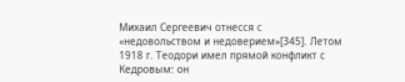Михаил Сергеевич отнесся с «недовольством и недоверием»[345]. Летом 1918 г. Теодори имел прямой конфликт с Кедровым: он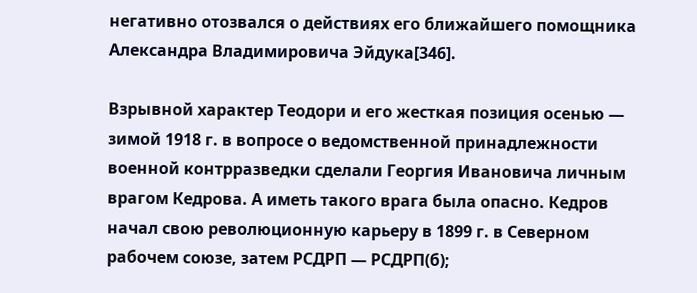негативно отозвался о действиях его ближайшего помощника Александра Владимировича Эйдука[346].

Взрывной характер Теодори и его жесткая позиция осенью — зимой 1918 г. в вопросе о ведомственной принадлежности военной контрразведки сделали Георгия Ивановича личным врагом Кедрова. А иметь такого врага была опасно. Кедров начал свою революционную карьеру в 1899 г. в Северном рабочем союзе, затем РСДРП — РСДРП(б);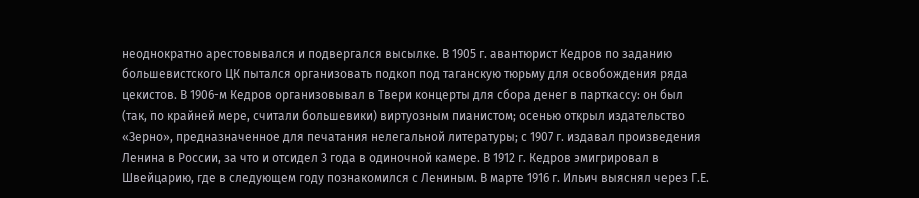неоднократно арестовывался и подвергался высылке. В 1905 г. авантюрист Кедров по заданию большевистского ЦК пытался организовать подкоп под таганскую тюрьму для освобождения ряда цекистов. В 1906-м Кедров организовывал в Твери концерты для сбора денег в парткассу: он был (так, по крайней мере, считали большевики) виртуозным пианистом; осенью открыл издательство «Зерно», предназначенное для печатания нелегальной литературы; с 1907 г. издавал произведения Ленина в России, за что и отсидел 3 года в одиночной камере. В 1912 г. Кедров эмигрировал в Швейцарию, где в следующем году познакомился с Лениным. В марте 1916 г. Ильич выяснял через Г.Е.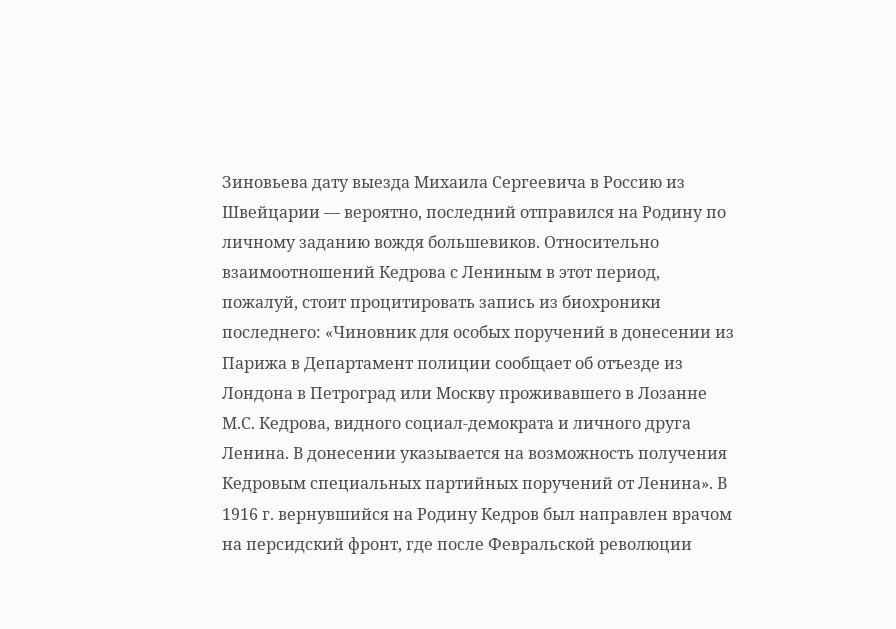Зиновьева дату выезда Михаила Сергеевича в Россию из Швейцарии — вероятно, последний отправился на Родину по личному заданию вождя большевиков. Относительно взаимоотношений Кедрова с Лениным в этот период, пожалуй, стоит процитировать запись из биохроники последнего: «Чиновник для особых поручений в донесении из Парижа в Департамент полиции сообщает об отъезде из Лондона в Петроград или Москву проживавшего в Лозанне М.С. Кедрова, видного социал-демократа и личного друга Ленина. В донесении указывается на возможность получения Кедровым специальных партийных поручений от Ленина». В 1916 г. вернувшийся на Родину Кедров был направлен врачом на персидский фронт, где после Февральской революции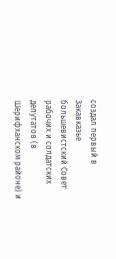создал первый в Закавказье большевистский Совет рабочих и солдатских депутатов (в Шерифханском районе) и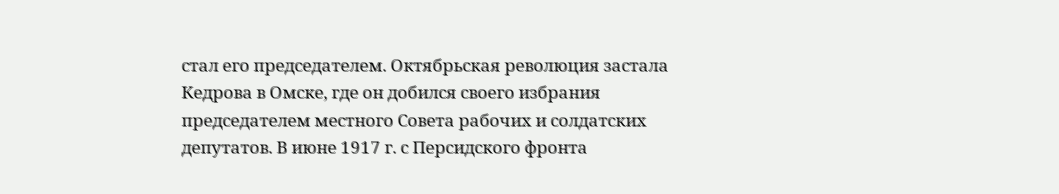стал его председателем. Октябрьская революция застала Кедрова в Омске, где он добился своего избрания председателем местного Совета рабочих и солдатских депутатов. В июне 1917 г. с Персидского фронта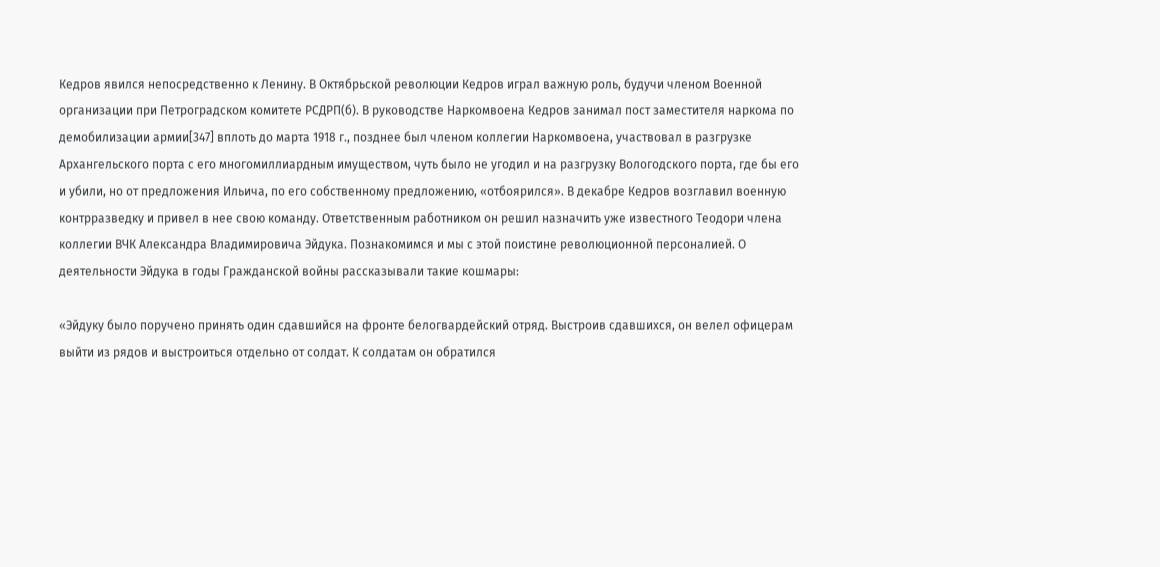Кедров явился непосредственно к Ленину. В Октябрьской революции Кедров играл важную роль, будучи членом Военной организации при Петроградском комитете РСДРП(б). В руководстве Наркомвоена Кедров занимал пост заместителя наркома по демобилизации армии[347] вплоть до марта 1918 г., позднее был членом коллегии Наркомвоена, участвовал в разгрузке Архангельского порта с его многомиллиардным имуществом, чуть было не угодил и на разгрузку Вологодского порта, где бы его и убили, но от предложения Ильича, по его собственному предложению, «отбоярился». В декабре Кедров возглавил военную контрразведку и привел в нее свою команду. Ответственным работником он решил назначить уже известного Теодори члена коллегии ВЧК Александра Владимировича Эйдука. Познакомимся и мы с этой поистине революционной персоналией. О деятельности Эйдука в годы Гражданской войны рассказывали такие кошмары:

«Эйдуку было поручено принять один сдавшийся на фронте белогвардейский отряд. Выстроив сдавшихся, он велел офицерам выйти из рядов и выстроиться отдельно от солдат. К солдатам он обратился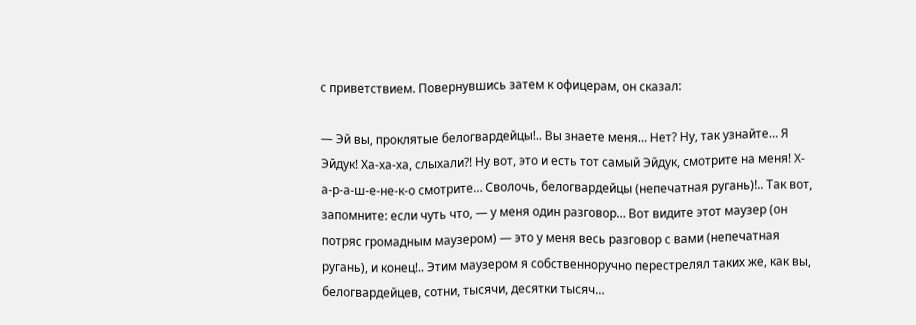с приветствием. Повернувшись затем к офицерам, он сказал:

— Эй вы, проклятые белогвардейцы!.. Вы знаете меня… Нет? Ну, так узнайте… Я Эйдук! Ха-ха-ха, слыхали?! Ну вот, это и есть тот самый Эйдук, смотрите на меня! Х-а-р-а-ш-е-не-к-о смотрите… Сволочь, белогвардейцы (непечатная ругань)!.. Так вот, запомните: если чуть что, — у меня один разговор… Вот видите этот маузер (он потряс громадным маузером) — это у меня весь разговор с вами (непечатная ругань), и конец!.. Этим маузером я собственноручно перестрелял таких же, как вы, белогвардейцев, сотни, тысячи, десятки тысяч…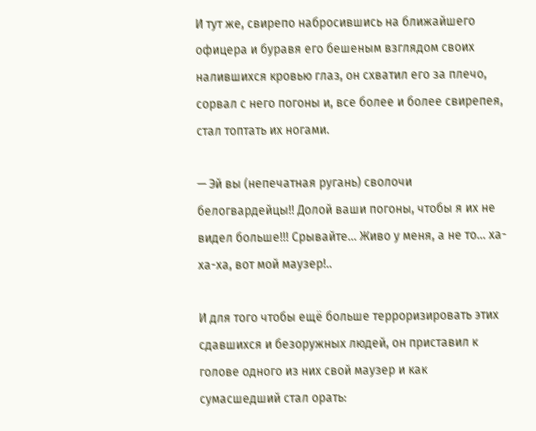И тут же, свирепо набросившись на ближайшего офицера и буравя его бешеным взглядом своих налившихся кровью глаз, он схватил его за плечо, сорвал с него погоны и, все более и более свирепея, стал топтать их ногами.

— Эй вы (непечатная ругань) сволочи белогвардейцы!! Долой ваши погоны, чтобы я их не видел больше!!! Срывайте… Живо у меня, а не то… ха-ха-ха, вот мой маузер!..

И для того чтобы ещё больше терроризировать этих сдавшихся и безоружных людей, он приставил к голове одного из них свой маузер и как сумасшедший стал орать: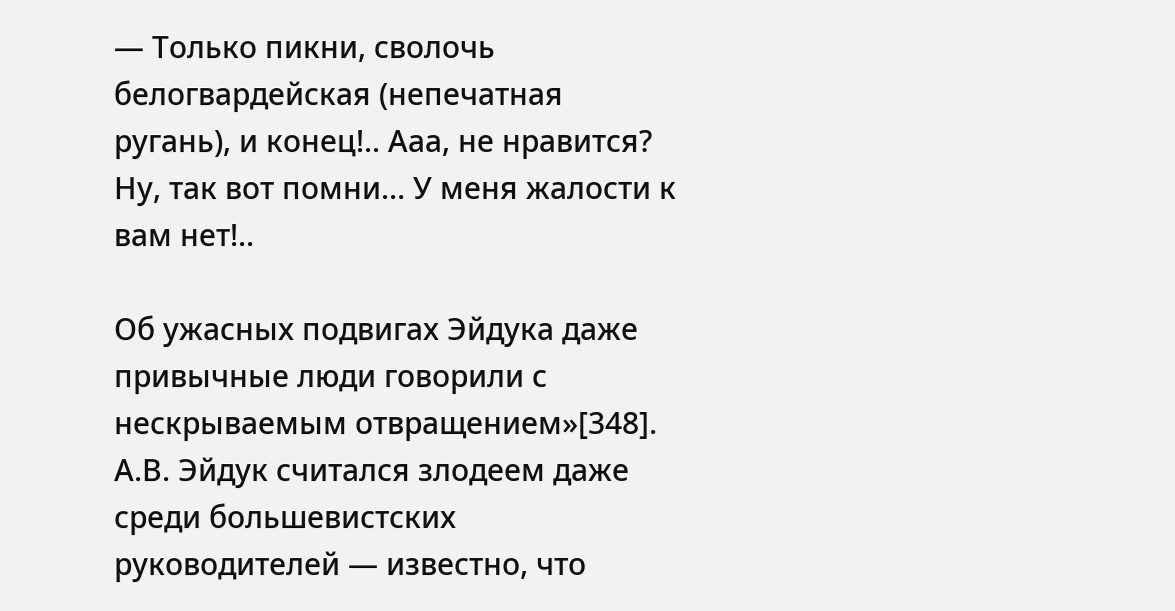— Только пикни, сволочь белогвардейская (непечатная ругань), и конец!.. Ааа, не нравится? Ну, так вот помни… У меня жалости к вам нет!..

Об ужасных подвигах Эйдука даже привычные люди говорили с нескрываемым отвращением»[348]. А.В. Эйдук считался злодеем даже среди большевистских руководителей — известно, что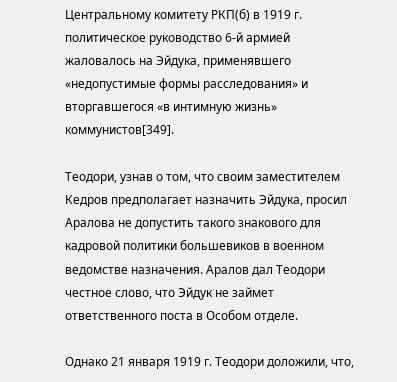Центральному комитету РКП(б) в 1919 г. политическое руководство 6-й армией жаловалось на Эйдука, применявшего «недопустимые формы расследования» и вторгавшегося «в интимную жизнь» коммунистов[349].

Теодори, узнав о том, что своим заместителем Кедров предполагает назначить Эйдука, просил Аралова не допустить такого знакового для кадровой политики большевиков в военном ведомстве назначения. Аралов дал Теодори честное слово, что Эйдук не займет ответственного поста в Особом отделе.

Однако 21 января 1919 г. Теодори доложили, что,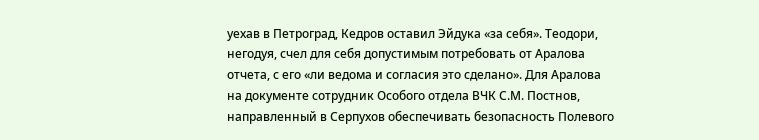уехав в Петроград, Кедров оставил Эйдука «за себя». Теодори, негодуя, счел для себя допустимым потребовать от Аралова отчета, с его «ли ведома и согласия это сделано». Для Аралова на документе сотрудник Особого отдела ВЧК С.М. Постнов, направленный в Серпухов обеспечивать безопасность Полевого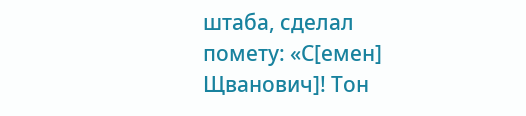штаба, сделал помету: «С[емен] Щванович]! Тон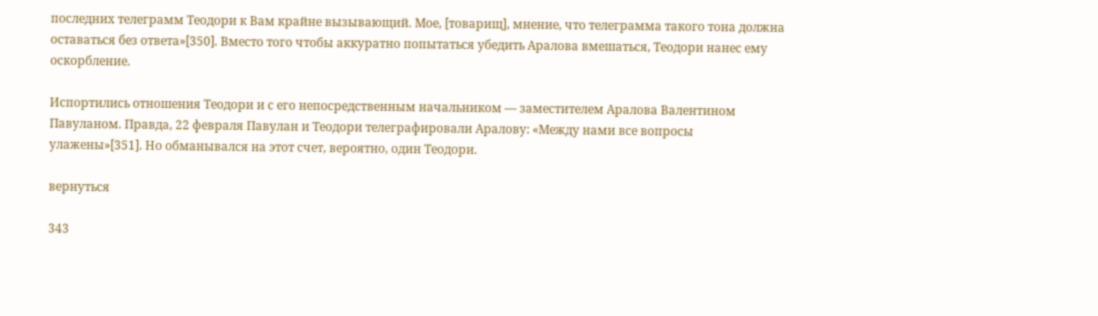последних телеграмм Теодори к Вам крайне вызывающий. Мое, [товарищ], мнение, что телеграмма такого тона должна оставаться без ответа»[350]. Вместо того чтобы аккуратно попытаться убедить Аралова вмешаться, Теодори нанес ему оскорбление.

Испортились отношения Теодори и с его непосредственным начальником — заместителем Аралова Валентином Павуланом. Правда, 22 февраля Павулан и Теодори телеграфировали Аралову: «Между нами все вопросы улажены»[351]. Но обманывался на этот счет, вероятно, один Теодори.

вернуться

343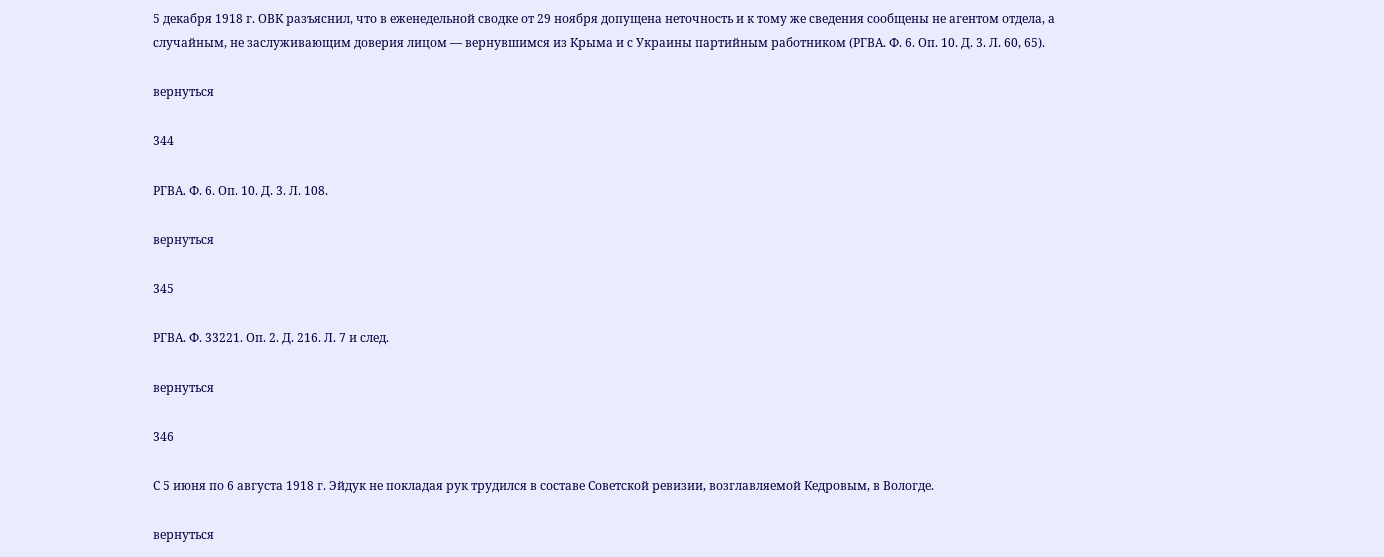5 декабря 1918 г. ОВК разъяснил, что в еженедельной сводке от 29 ноября допущена неточность и к тому же сведения сообщены не агентом отдела, а случайным, не заслуживающим доверия лицом — вернувшимся из Крыма и с Украины партийным работником (РГВА. Ф. 6. Оп. 10. Д. 3. Л. 60, 65).

вернуться

344

РГВА. Ф. 6. Оп. 10. Д. 3. Л. 108.

вернуться

345

РГВА. Ф. 33221. Оп. 2. Д. 216. Л. 7 и след.

вернуться

346

С 5 июня по 6 августа 1918 г. Эйдук не покладая рук трудился в составе Советской ревизии, возглавляемой Кедровым, в Вологде.

вернуться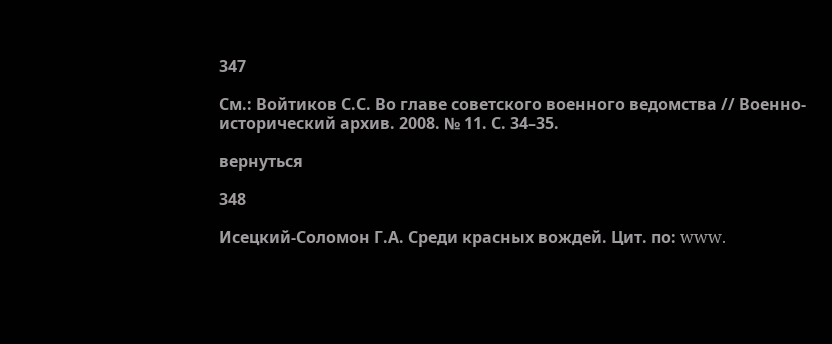347

См.: Войтиков С.С. Во главе советского военного ведомства // Военно-исторический архив. 2008. № 11. С. 34–35.

вернуться

348

Исецкий-Соломон Г.А. Среди красных вождей. Цит. по: www.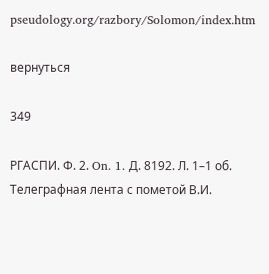pseudology.org/razbory/Solomon/index.htm

вернуться

349

РГАСПИ. Ф. 2. On. 1. Д. 8192. Л. 1–1 об. Телеграфная лента с пометой В.И.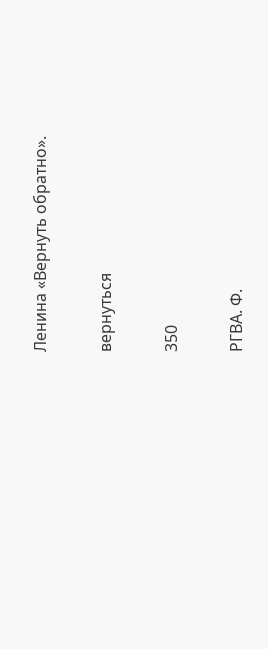Ленина «Вернуть обратно».

вернуться

350

РГВА. Ф.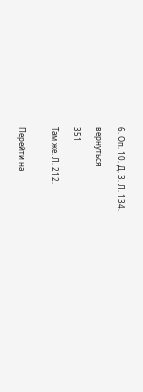6. Оп. 10. Д. 3. Л. 134.

вернуться

351

Там же. Л. 212.


Перейти на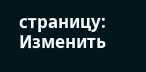страницу:
Изменить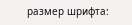размер шрифта: